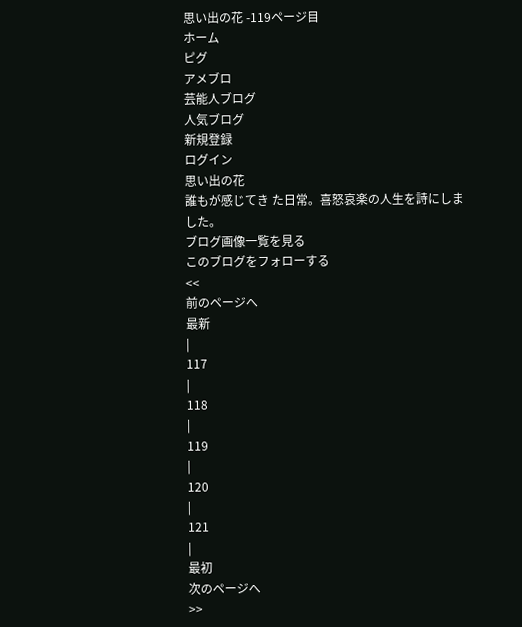思い出の花 -119ページ目
ホーム
ピグ
アメブロ
芸能人ブログ
人気ブログ
新規登録
ログイン
思い出の花
誰もが感じてき た日常。喜怒哀楽の人生を詩にしました。
ブログ画像一覧を見る
このブログをフォローする
<<
前のページへ
最新
|
117
|
118
|
119
|
120
|
121
|
最初
次のページへ
>>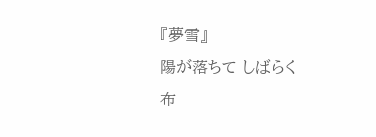『夢雪』
陽が落ちて しばらく
布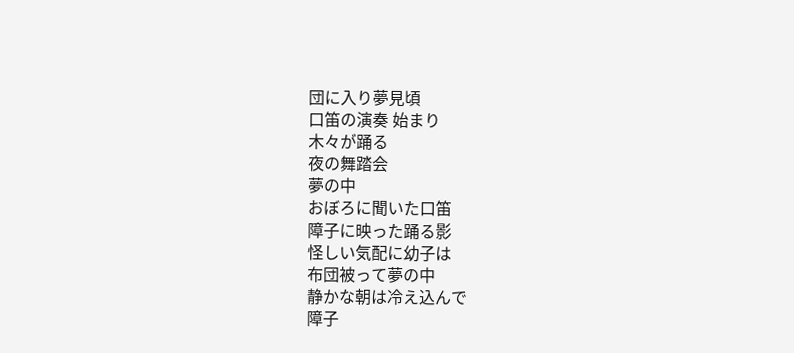団に入り夢見頃
口笛の演奏 始まり
木々が踊る
夜の舞踏会
夢の中
おぼろに聞いた口笛
障子に映った踊る影
怪しい気配に幼子は
布団被って夢の中
静かな朝は冷え込んで
障子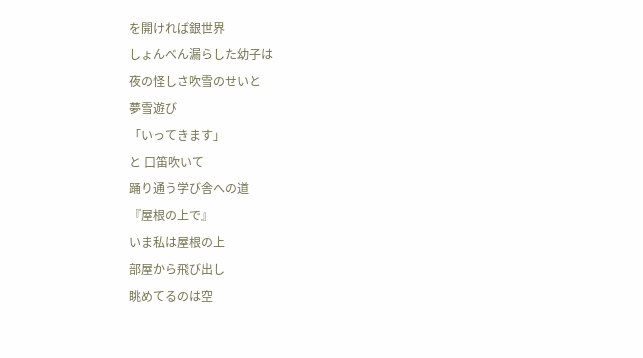を開ければ銀世界
しょんべん漏らした幼子は
夜の怪しさ吹雪のせいと
夢雪遊び
「いってきます」
と 口笛吹いて
踊り通う学び舎への道
『屋根の上で』
いま私は屋根の上
部屋から飛び出し
眺めてるのは空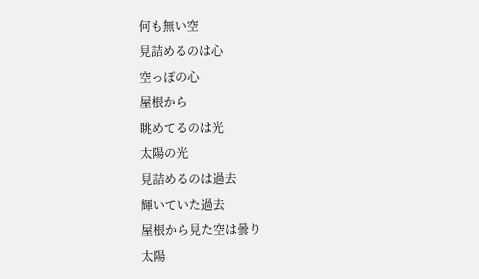何も無い空
見詰めるのは心
空っぽの心
屋根から
眺めてるのは光
太陽の光
見詰めるのは過去
輝いていた過去
屋根から見た空は曇り
太陽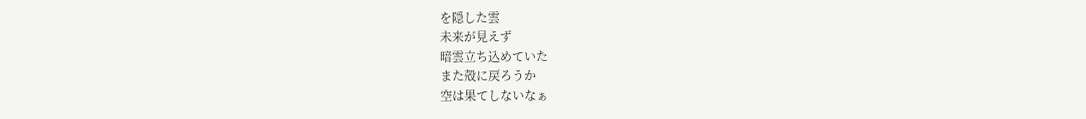を隠した雲
未来が見えず
暗雲立ち込めていた
また殻に戻ろうか
空は果てしないなぁ